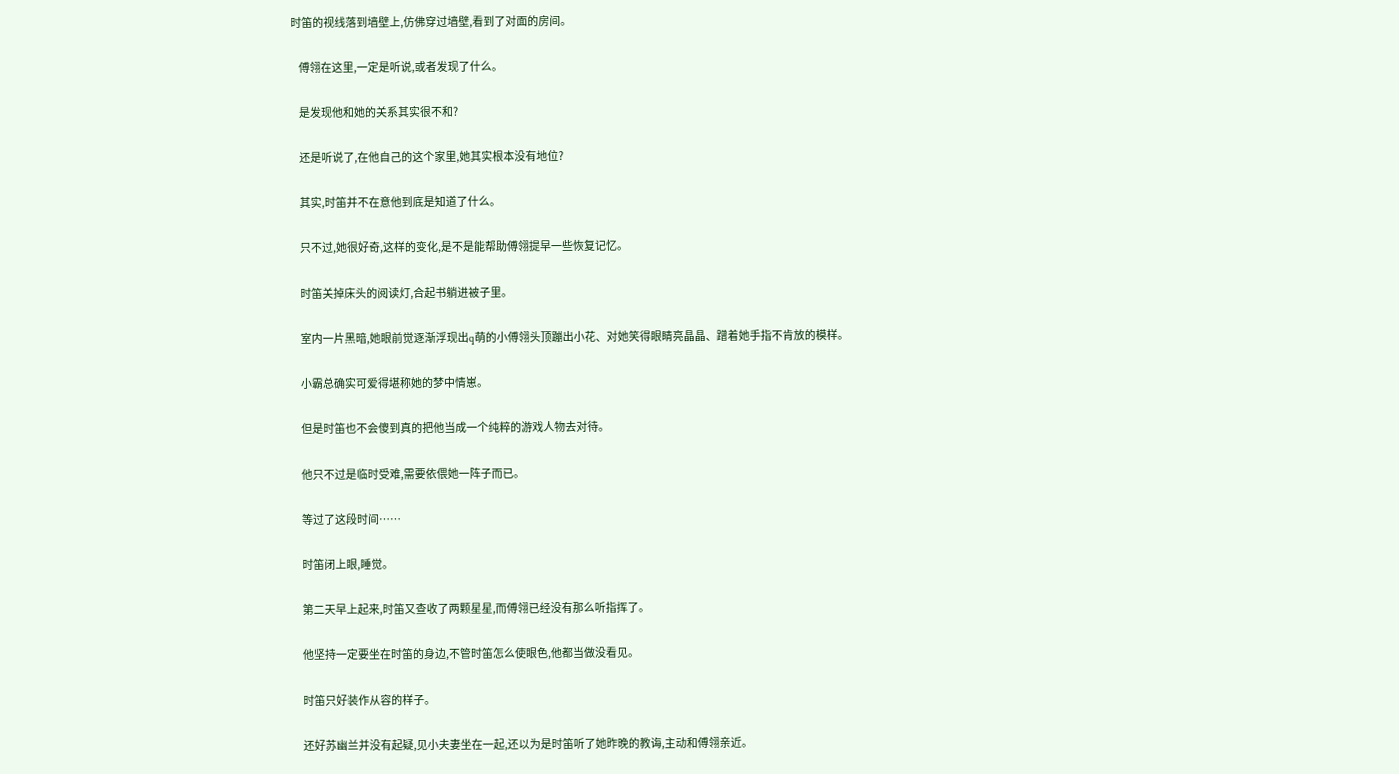时笛的视线落到墙壁上,仿佛穿过墙壁,看到了对面的房间。

    傅翎在这里,一定是听说,或者发现了什么。

    是发现他和她的关系其实很不和?

    还是听说了,在他自己的这个家里,她其实根本没有地位?

    其实,时笛并不在意他到底是知道了什么。

    只不过,她很好奇,这样的变化,是不是能帮助傅翎提早一些恢复记忆。

    时笛关掉床头的阅读灯,合起书躺进被子里。

    室内一片黑暗,她眼前觉逐渐浮现出q萌的小傅翎头顶蹦出小花、对她笑得眼睛亮晶晶、蹭着她手指不肯放的模样。

    小霸总确实可爱得堪称她的梦中情崽。

    但是时笛也不会傻到真的把他当成一个纯粹的游戏人物去对待。

    他只不过是临时受难,需要依偎她一阵子而已。

    等过了这段时间……

    时笛闭上眼,睡觉。

    第二天早上起来,时笛又查收了两颗星星,而傅翎已经没有那么听指挥了。

    他坚持一定要坐在时笛的身边,不管时笛怎么使眼色,他都当做没看见。

    时笛只好装作从容的样子。

    还好苏幽兰并没有起疑,见小夫妻坐在一起,还以为是时笛听了她昨晚的教诲,主动和傅翎亲近。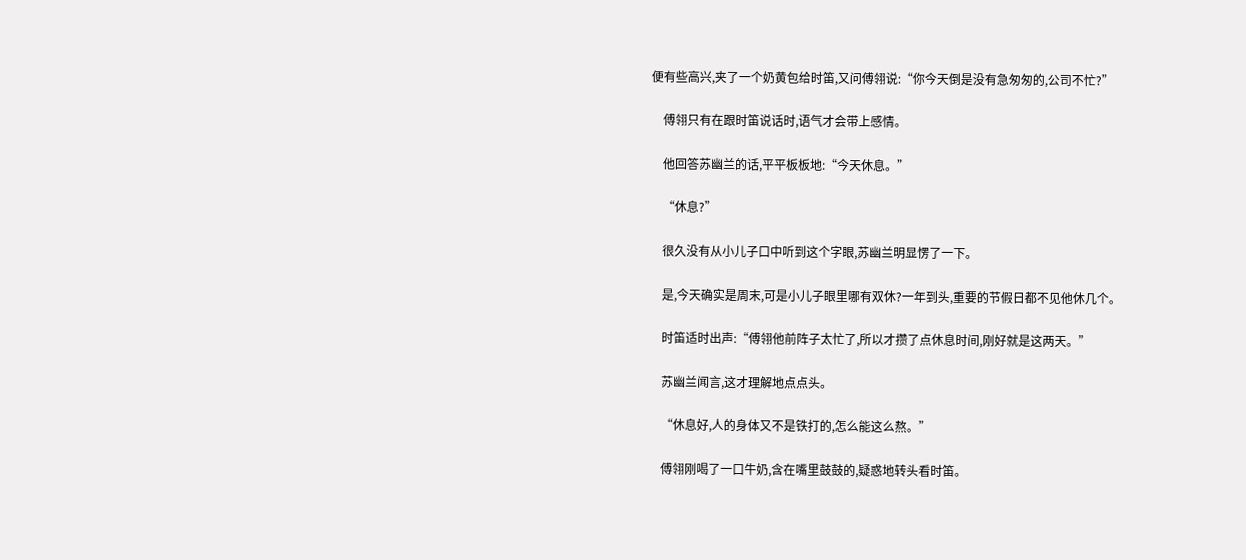便有些高兴,夹了一个奶黄包给时笛,又问傅翎说:“你今天倒是没有急匆匆的,公司不忙?”

    傅翎只有在跟时笛说话时,语气才会带上感情。

    他回答苏幽兰的话,平平板板地:“今天休息。”

    “休息?”

    很久没有从小儿子口中听到这个字眼,苏幽兰明显愣了一下。

    是,今天确实是周末,可是小儿子眼里哪有双休?一年到头,重要的节假日都不见他休几个。

    时笛适时出声:“傅翎他前阵子太忙了,所以才攒了点休息时间,刚好就是这两天。”

    苏幽兰闻言,这才理解地点点头。

    “休息好,人的身体又不是铁打的,怎么能这么熬。”

    傅翎刚喝了一口牛奶,含在嘴里鼓鼓的,疑惑地转头看时笛。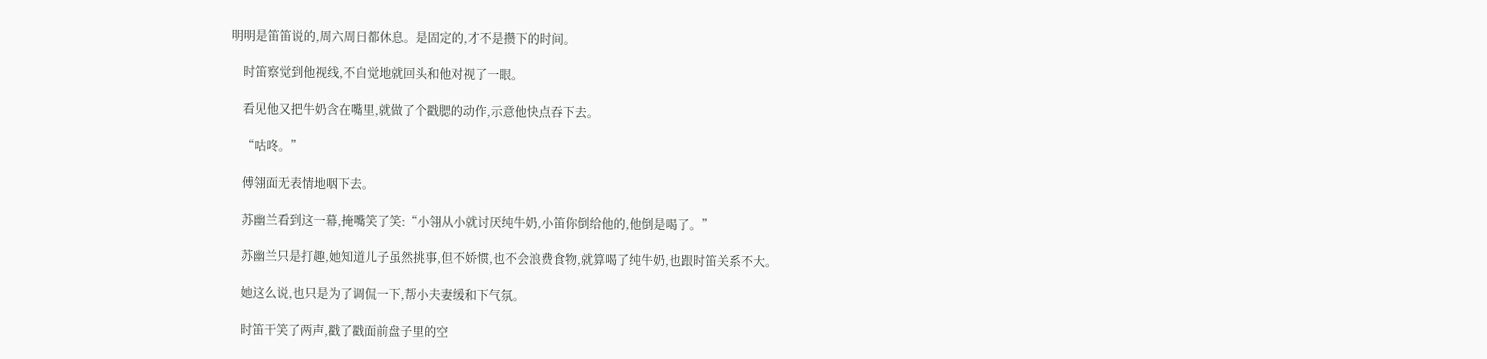明明是笛笛说的,周六周日都休息。是固定的,才不是攒下的时间。

    时笛察觉到他视线,不自觉地就回头和他对视了一眼。

    看见他又把牛奶含在嘴里,就做了个戳腮的动作,示意他快点吞下去。

    “咕咚。”

    傅翎面无表情地咽下去。

    苏幽兰看到这一幕,掩嘴笑了笑:“小翎从小就讨厌纯牛奶,小笛你倒给他的,他倒是喝了。”

    苏幽兰只是打趣,她知道儿子虽然挑事,但不娇惯,也不会浪费食物,就算喝了纯牛奶,也跟时笛关系不大。

    她这么说,也只是为了调侃一下,帮小夫妻缓和下气氛。

    时笛干笑了两声,戳了戳面前盘子里的空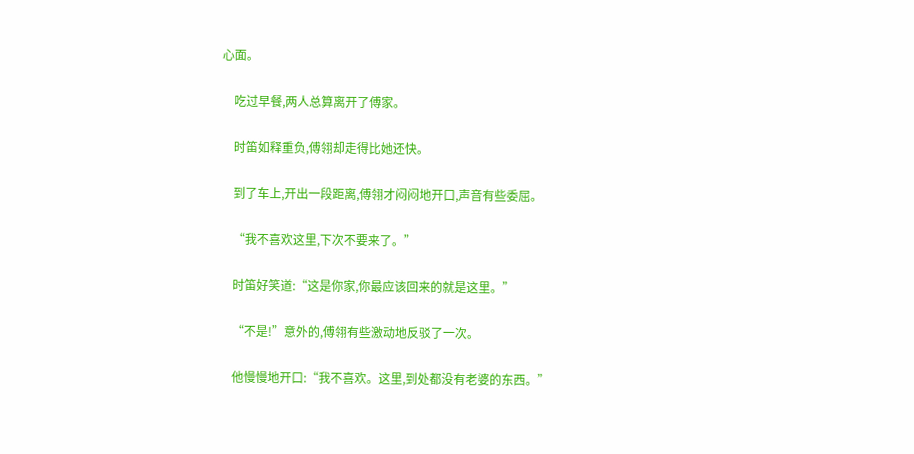心面。

    吃过早餐,两人总算离开了傅家。

    时笛如释重负,傅翎却走得比她还快。

    到了车上,开出一段距离,傅翎才闷闷地开口,声音有些委屈。

    “我不喜欢这里,下次不要来了。”

    时笛好笑道:“这是你家,你最应该回来的就是这里。”

    “不是!”意外的,傅翎有些激动地反驳了一次。

    他慢慢地开口:“我不喜欢。这里,到处都没有老婆的东西。”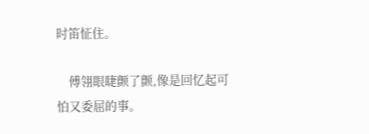时笛怔住。

    傅翎眼睫颤了颤,像是回忆起可怕又委屈的事。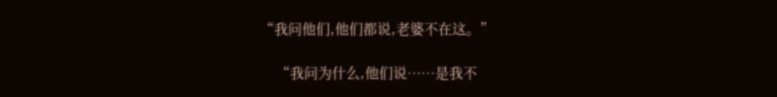“我问他们,他们都说,老婆不在这。”

    “我问为什么,他们说……是我不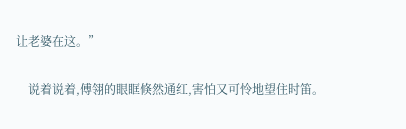让老婆在这。”

    说着说着,傅翎的眼眶倏然通红,害怕又可怜地望住时笛。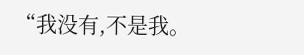“我没有,不是我。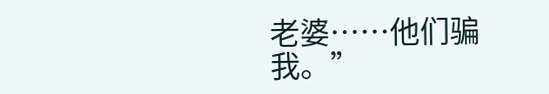老婆……他们骗我。”